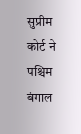सुप्रीम कोर्ट ने पश्चिम बंगाल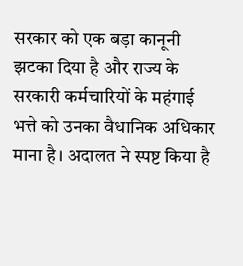सरकार को एक बड़ा कानूनी झटका दिया है और राज्य के सरकारी कर्मचारियों के महंगाई भत्ते को उनका वैधानिक अधिकार माना है। अदालत ने स्पष्ट किया है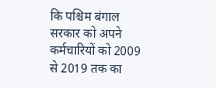कि पश्चिम बंगाल सरकार को अपने कर्मचारियों को 2009 से 2019 तक का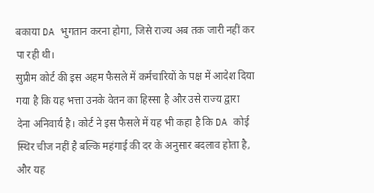बकाया DA भुगतान करना होगा, जिसे राज्य अब तक जारी नहीं कर पा रही थी।
सुप्रीम कोर्ट की इस अहम फैसले में कर्मचारियों के पक्ष में आदेश दिया गया है कि यह भत्ता उनके वेतन का हिस्सा है और उसे राज्य द्वारा देना अनिवार्य है। कोर्ट ने इस फैसले में यह भी कहा है कि DA कोई स्थिर चीज नहीं है बल्कि महंगाई की दर के अनुसार बदलाव होता है, और यह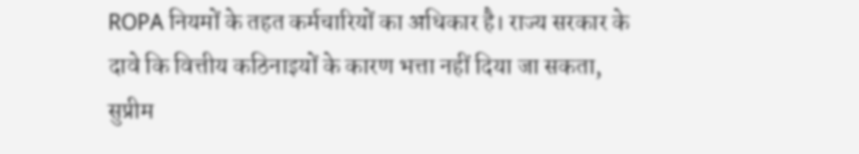ROPA नियमों के तहत कर्मचारियों का अधिकार है। राज्य सरकार के दावे कि वित्तीय कठिनाइयों के कारण भत्ता नहीं दिया जा सकता, सुप्रीम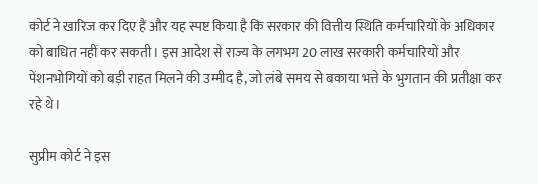कोर्ट ने खारिज कर दिए हैं और यह स्पष्ट किया है कि सरकार की वित्तीय स्थिति कर्मचारियों के अधिकार को बाधित नहीं कर सकती। इस आदेश से राज्य के लगभग 20 लाख सरकारी कर्मचारियों और पेंशनभोगियों को बड़ी राहत मिलने की उम्मीद है, जो लंबे समय से बकाया भत्ते के भुगतान की प्रतीक्षा कर रहे थे।

सुप्रीम कोर्ट ने इस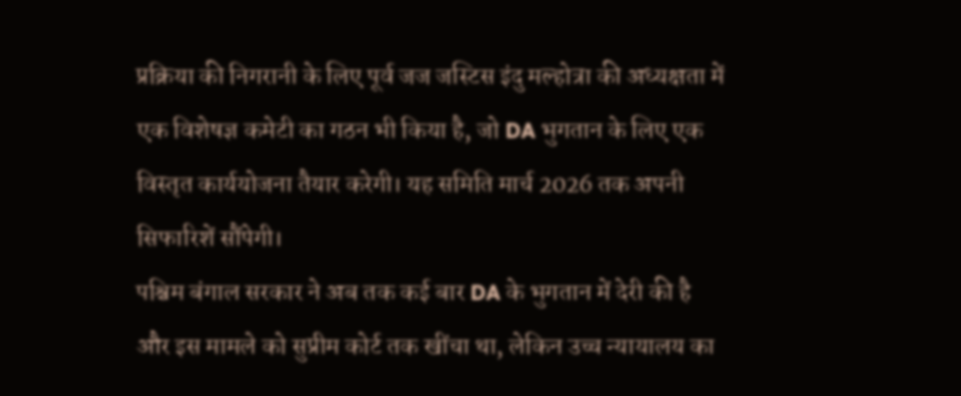प्रक्रिया की निगरानी के लिए पूर्व जज जस्टिस इंदु मल्होत्रा की अध्यक्षता में एक विशेषज्ञ कमेटी का गठन भी किया है, जो DA भुगतान के लिए एक विस्तृत कार्ययोजना तैयार करेगी। यह समिति मार्च 2026 तक अपनी सिफारिशें सौंपेगी।
पश्चिम बंगाल सरकार ने अब तक कई बार DA के भुगतान में देरी की है और इस मामले को सुप्रीम कोर्ट तक खींचा था, लेकिन उच्च न्यायालय का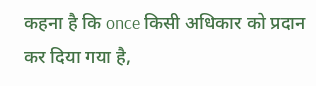कहना है कि once किसी अधिकार को प्रदान कर दिया गया है,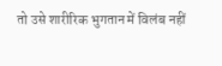तो उसे शारीरिक भुगतान में विलंब नहीं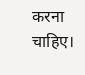करना चाहिए।